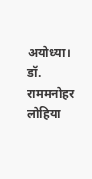अयोध्या। डॉ. राममनोहर लोहिया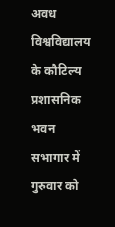अवध विश्वविद्यालय के कौटिल्य प्रशासनिक भवन सभागार में गुरुवार को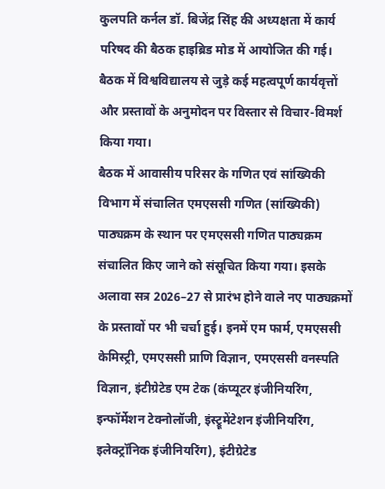कुलपति कर्नल डॉ. बिजेंद्र सिंह की अध्यक्षता में कार्य परिषद की बैठक हाइब्रिड मोड में आयोजित की गई। बैठक में विश्वविद्यालय से जुड़े कई महत्वपूर्ण कार्यवृत्तों और प्रस्तावों के अनुमोदन पर विस्तार से विचार-विमर्श किया गया।
बैठक में आवासीय परिसर के गणित एवं सांख्यिकी विभाग में संचालित एमएससी गणित (सांख्यिकी) पाठ्यक्रम के स्थान पर एमएससी गणित पाठ्यक्रम संचालित किए जाने को संसूचित किया गया। इसके अलावा सत्र 2026–27 से प्रारंभ होने वाले नए पाठ्यक्रमों के प्रस्तावों पर भी चर्चा हुई। इनमें एम फार्म, एमएससी केमिस्ट्री, एमएससी प्राणि विज्ञान, एमएससी वनस्पति विज्ञान, इंटीग्रेटेड एम टेक (कंप्यूटर इंजीनियरिंग, इन्फॉर्मेशन टेक्नोलॉजी, इंस्ट्रूमेंटेशन इंजीनियरिंग, इलेक्ट्रॉनिक इंजीनियरिंग), इंटीग्रेटेड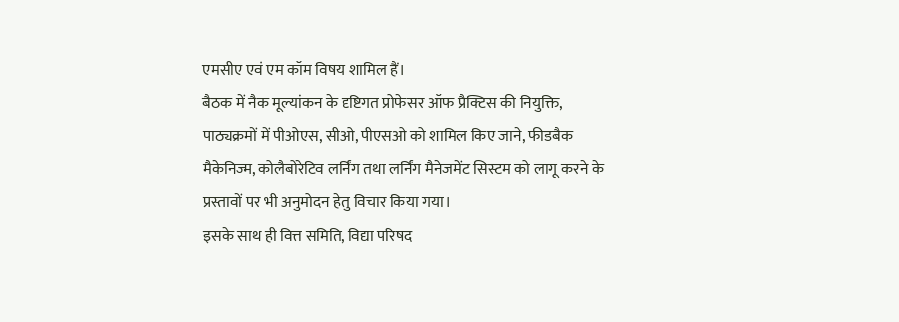एमसीए एवं एम कॉम विषय शामिल हैं।
बैठक में नैक मूल्यांकन के दृष्टिगत प्रोफेसर ऑफ प्रैक्टिस की नियुक्ति, पाठ्यक्रमों में पीओएस, सीओ, पीएसओ को शामिल किए जाने, फीडबैक मैकेनिज्म, कोलैबोरेटिव लर्निंग तथा लर्निंग मैनेजमेंट सिस्टम को लागू करने के प्रस्तावों पर भी अनुमोदन हेतु विचार किया गया।
इसके साथ ही वित्त समिति, विद्या परिषद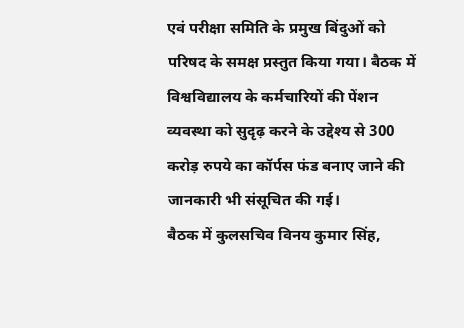एवं परीक्षा समिति के प्रमुख बिंदुओं को परिषद के समक्ष प्रस्तुत किया गया। बैठक में विश्वविद्यालय के कर्मचारियों की पेंशन व्यवस्था को सुदृढ़ करने के उद्देश्य से 300 करोड़ रुपये का कॉर्पस फंड बनाए जाने की जानकारी भी संसूचित की गई।
बैठक में कुलसचिव विनय कुमार सिंह,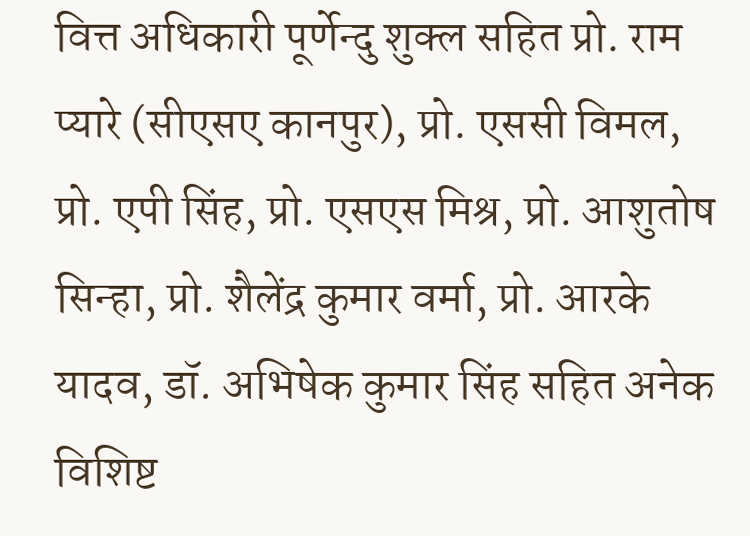वित्त अधिकारी पूर्णेन्दु शुक्ल सहित प्रो. राम प्यारे (सीएसए कानपुर), प्रो. एससी विमल, प्रो. एपी सिंह, प्रो. एसएस मिश्र, प्रो. आशुतोष सिन्हा, प्रो. शैलेंद्र कुमार वर्मा, प्रो. आरके यादव, डॉ. अभिषेक कुमार सिंह सहित अनेक विशिष्ट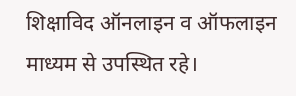शिक्षाविद ऑनलाइन व ऑफलाइन माध्यम से उपस्थित रहे।